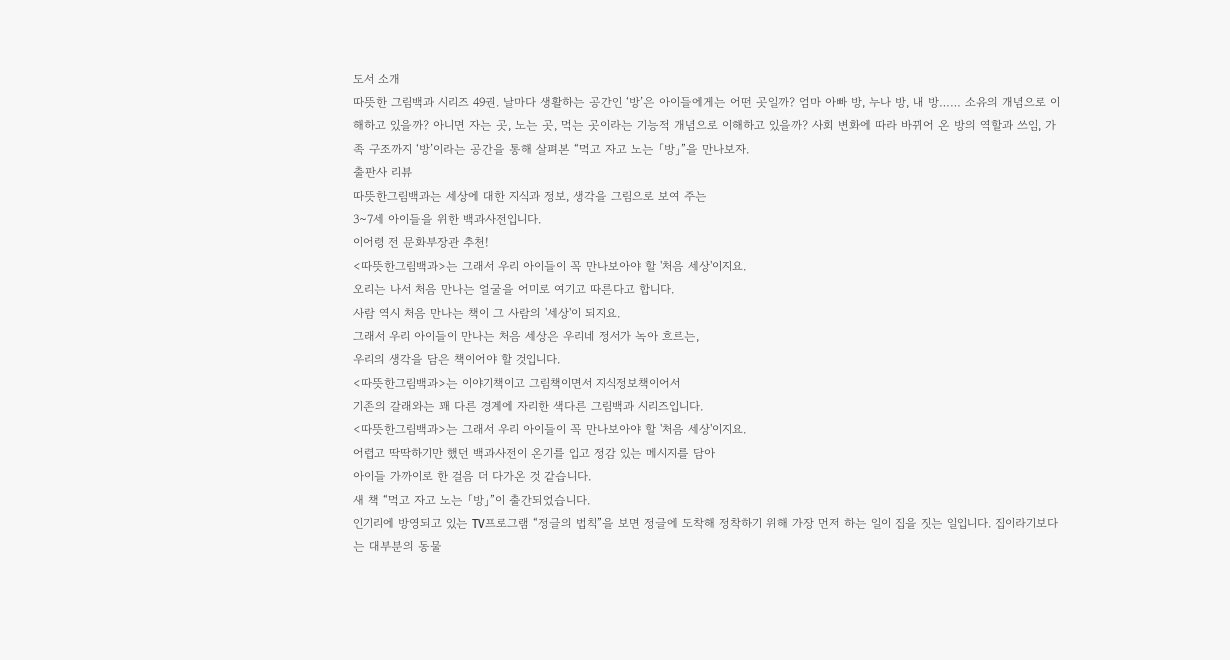도서 소개
따뜻한 그림백과 시리즈 49권. 날마다 생활하는 공간인 ‘방’은 아이들에게는 어떤 곳일까? 엄마 아빠 방, 누나 방, 내 방…… 소유의 개념으로 이해하고 있을까? 아니면 자는 곳, 노는 곳, 먹는 곳이라는 기능적 개념으로 이해하고 있을까? 사회 변화에 따라 바뀌어 온 방의 역할과 쓰임, 가족 구조까지 ‘방’이라는 공간을 통해 살펴본 “먹고 자고 노는 「방」”을 만나보자.
출판사 리뷰
따뜻한그림백과는 세상에 대한 지식과 정보, 생각을 그림으로 보여 주는
3~7세 아이들을 위한 백과사전입니다.
이어령 전 문화부장관 추천!
<따뜻한그림백과>는 그래서 우리 아이들이 꼭 만나보아야 할 '처음 세상'이지요.
오리는 나서 처음 만나는 얼굴을 어미로 여기고 따른다고 합니다.
사람 역시 처음 만나는 책이 그 사람의 '세상'이 되지요.
그래서 우리 아이들이 만나는 처음 세상은 우리네 정서가 녹아 흐르는,
우리의 생각을 담은 책이어야 할 것입니다.
<따뜻한그림백과>는 이야기책이고 그림책이면서 지식정보책이어서
기존의 갈래와는 꽤 다른 경계에 자리한 색다른 그림백과 시리즈입니다.
<따뜻한그림백과>는 그래서 우리 아이들이 꼭 만나보아야 할 '처음 세상'이지요.
어렵고 딱딱하기만 했던 백과사전이 온기를 입고 정감 있는 메시지를 담아
아이들 가까이로 한 걸음 더 다가온 것 같습니다.
새 책 “먹고 자고 노는 「방」”이 출간되었습니다.
인기리에 방영되고 있는 TV프로그램 “정글의 법칙”을 보면 정글에 도착해 정착하기 위해 가장 먼저 하는 일이 집을 짓는 일입니다. 집이라기보다는 대부분의 동물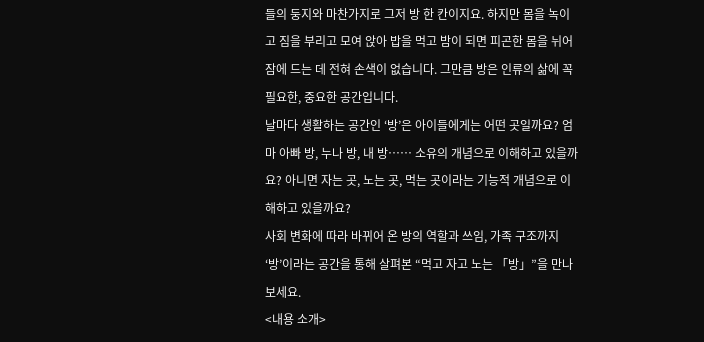들의 둥지와 마찬가지로 그저 방 한 칸이지요. 하지만 몸을 녹이고 짐을 부리고 모여 앉아 밥을 먹고 밤이 되면 피곤한 몸을 뉘어 잠에 드는 데 전혀 손색이 없습니다. 그만큼 방은 인류의 삶에 꼭 필요한, 중요한 공간입니다.
날마다 생활하는 공간인 ‘방’은 아이들에게는 어떤 곳일까요? 엄마 아빠 방, 누나 방, 내 방…… 소유의 개념으로 이해하고 있을까요? 아니면 자는 곳, 노는 곳, 먹는 곳이라는 기능적 개념으로 이해하고 있을까요?
사회 변화에 따라 바뀌어 온 방의 역할과 쓰임, 가족 구조까지 ‘방’이라는 공간을 통해 살펴본 “먹고 자고 노는 「방」”을 만나보세요.
<내용 소개>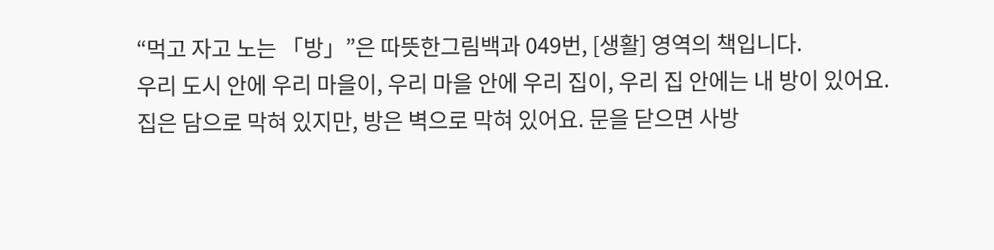“먹고 자고 노는 「방」”은 따뜻한그림백과 049번, [생활] 영역의 책입니다.
우리 도시 안에 우리 마을이, 우리 마을 안에 우리 집이, 우리 집 안에는 내 방이 있어요.
집은 담으로 막혀 있지만, 방은 벽으로 막혀 있어요. 문을 닫으면 사방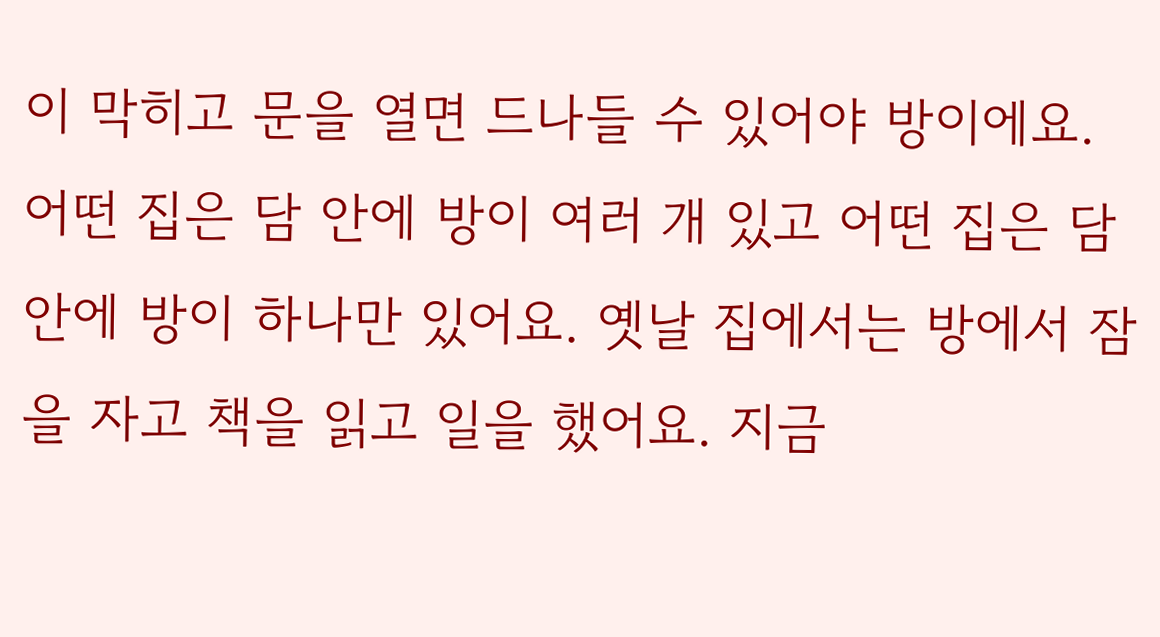이 막히고 문을 열면 드나들 수 있어야 방이에요. 어떤 집은 담 안에 방이 여러 개 있고 어떤 집은 담 안에 방이 하나만 있어요. 옛날 집에서는 방에서 잠을 자고 책을 읽고 일을 했어요. 지금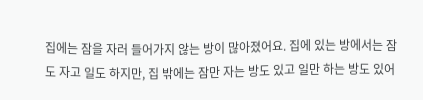집에는 잠을 자러 들어가지 않는 방이 많아졌어요. 집에 있는 방에서는 잠도 자고 일도 하지만, 집 밖에는 잠만 자는 방도 있고 일만 하는 방도 있어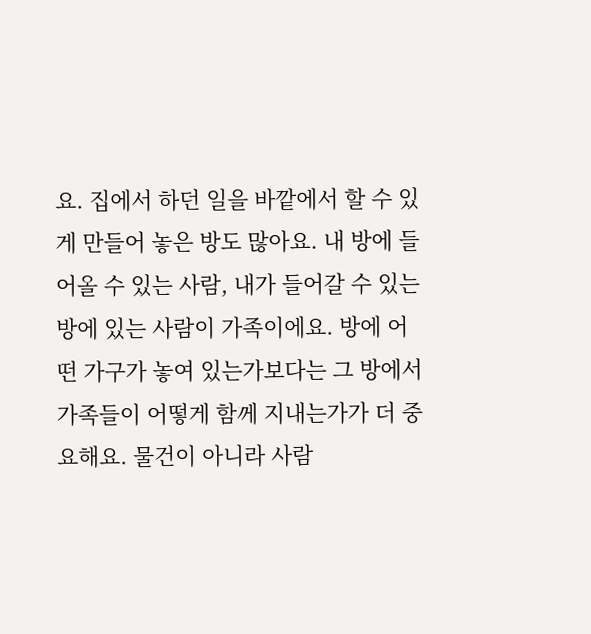요. 집에서 하던 일을 바깥에서 할 수 있게 만들어 놓은 방도 많아요. 내 방에 들어올 수 있는 사람, 내가 들어갈 수 있는 방에 있는 사람이 가족이에요. 방에 어떤 가구가 놓여 있는가보다는 그 방에서 가족들이 어떻게 함께 지내는가가 더 중요해요. 물건이 아니라 사람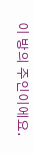이 방의 주인이에요.